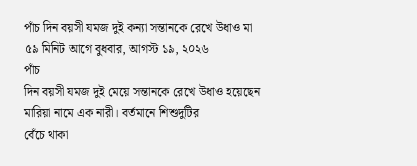পাঁচ দিন বয়সী যমজ দুই কন্যা সন্তানকে রেখে উধাও মা
৫৯ মিনিট আগে বুধবার, আগস্ট ১৯, ২০২৬
পাঁচ
দিন বয়সী যমজ দুই মেয়ে সন্তানকে রেখে উধাও হয়েছেন মারিয়া নামে এক নারী। বর্তমানে শিশুদুটির
বেঁচে থাকা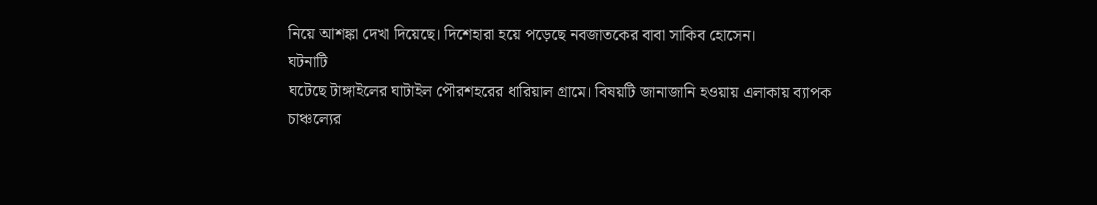নিয়ে আশঙ্কা দেখা দিয়েছে। দিশেহারা হয়ে পড়েছে নবজাতকের বাবা সাকিব হোসেন।
ঘটনাটি
ঘটেছে টাঙ্গাইলের ঘাটাইল পৌরশহরের ধারিয়াল গ্রামে। বিষয়টি জানাজানি হওয়ায় এলাকায় ব্যাপক
চাঞ্চল্যের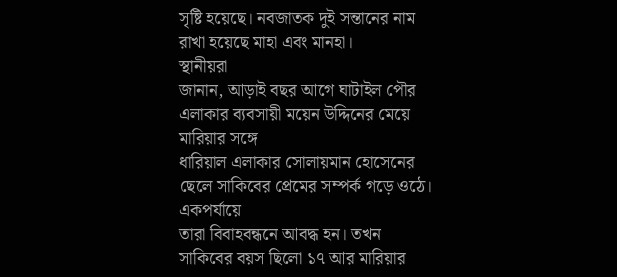সৃষ্টি হয়েছে। নবজাতক দুই সন্তানের নাম রাখা হয়েছে মাহা এবং মানহা।
স্থানীয়রা
জানান, আড়াই বছর আগে ঘাটাইল পৌর এলাকার ব্যবসায়ী ময়েন উদ্দিনের মেয়ে মারিয়ার সঙ্গে
ধারিয়াল এলাকার সোলায়মান হোসেনের ছেলে সাকিবের প্রেমের সম্পর্ক গড়ে ওঠে। একপর্যায়ে
তারা বিবাহবন্ধনে আবদ্ধ হন। তখন সাকিবের বয়স ছিলো ১৭ আর মারিয়ার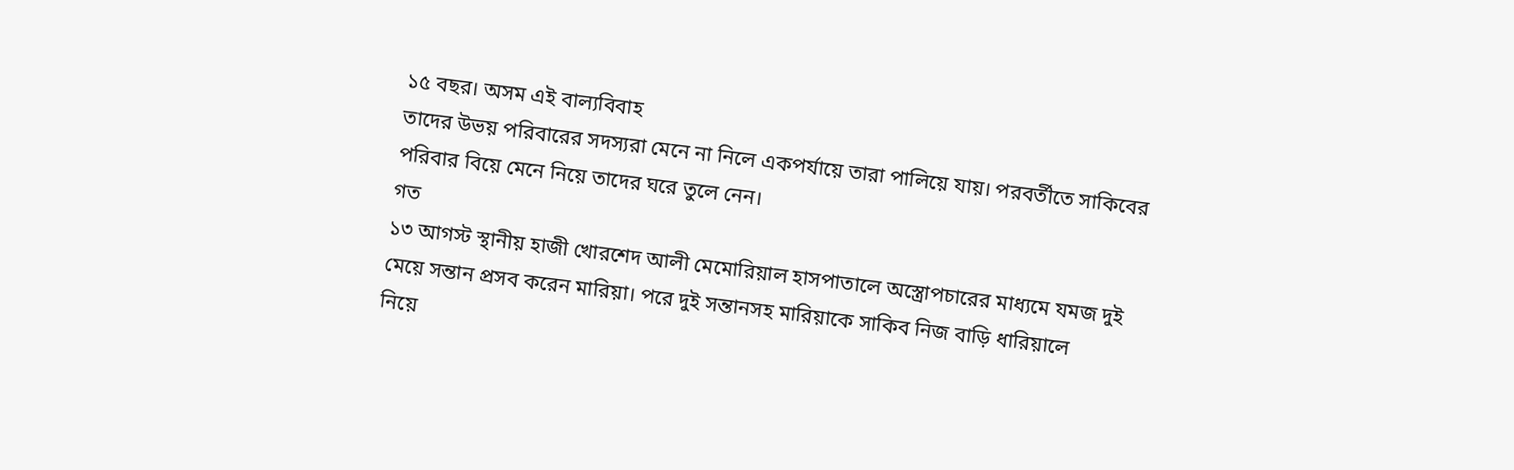১৫ বছর। অসম এই বাল্যবিবাহ
তাদের উভয় পরিবারের সদস্যরা মেনে না নিলে একপর্যায়ে তারা পালিয়ে যায়। পরবর্তীতে সাকিবের
পরিবার বিয়ে মেনে নিয়ে তাদের ঘরে তুলে নেন।
গত
১৩ আগস্ট স্থানীয় হাজী খোরশেদ আলী মেমোরিয়াল হাসপাতালে অস্ত্রোপচারের মাধ্যমে যমজ দুই
মেয়ে সন্তান প্রসব করেন মারিয়া। পরে দুই সন্তানসহ মারিয়াকে সাকিব নিজ বাড়ি ধারিয়ালে
নিয়ে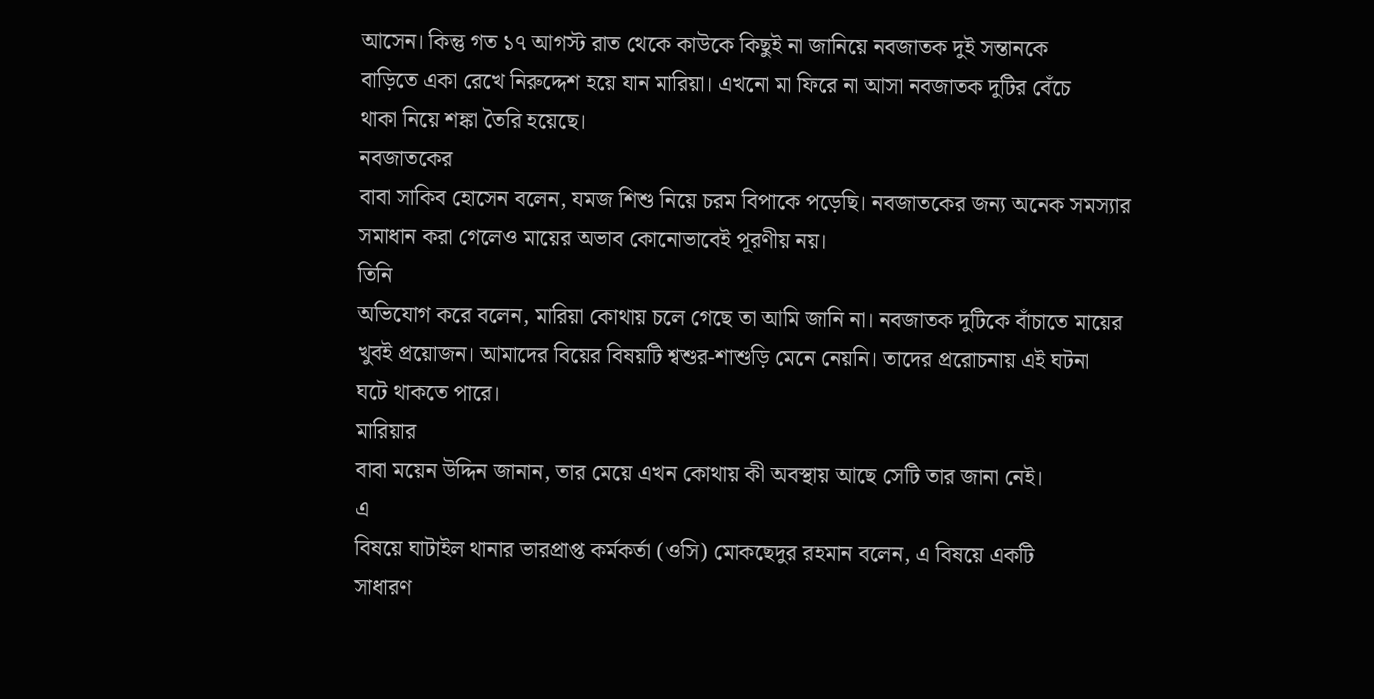আসেন। কিন্তু গত ১৭ আগস্ট রাত থেকে কাউকে কিছুই না জানিয়ে নবজাতক দুই সন্তানকে
বাড়িতে একা রেখে নিরুদ্দেশ হয়ে যান মারিয়া। এখনো মা ফিরে না আসা নবজাতক দুটির বেঁচে
থাকা নিয়ে শঙ্কা তৈরি হয়েছে।
নবজাতকের
বাবা সাকিব হোসেন বলেন, যমজ শিশু নিয়ে চরম বিপাকে পড়েছি। নবজাতকের জন্য অনেক সমস্যার
সমাধান করা গেলেও মায়ের অভাব কোনোভাবেই পূরণীয় নয়।
তিনি
অভিযোগ করে বলেন, মারিয়া কোথায় চলে গেছে তা আমি জানি না। নবজাতক দুটিকে বাঁচাতে মায়ের
খুবই প্রয়োজন। আমাদের বিয়ের বিষয়টি শ্বশুর-শাশুড়ি মেনে নেয়নি। তাদের প্ররোচনায় এই ঘটনা
ঘটে থাকতে পারে।
মারিয়ার
বাবা ময়েন উদ্দিন জানান, তার মেয়ে এখন কোথায় কী অবস্থায় আছে সেটি তার জানা নেই।
এ
বিষয়ে ঘাটাইল থানার ভারপ্রাপ্ত কর্মকর্তা (ওসি) মোকছেদুর রহমান বলেন, এ বিষয়ে একটি
সাধারণ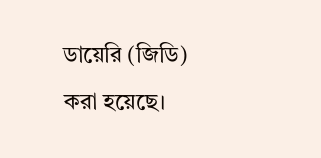ডায়েরি (জিডি) করা হয়েছে।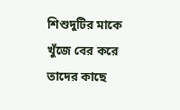শিশুদুটির মাকে খুঁজে বের করে তাদের কাছে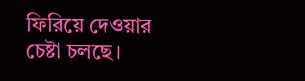ফিরিয়ে দেওয়ার
চেষ্টা চলছে।